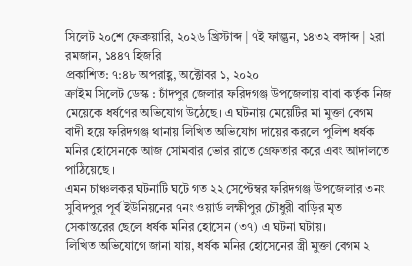সিলেট ২০শে ফেব্রুয়ারি, ২০২৬ খ্রিস্টাব্দ | ৭ই ফাল্গুন, ১৪৩২ বঙ্গাব্দ | ২রা রমজান, ১৪৪৭ হিজরি
প্রকাশিত: ৭:৪৮ অপরাহ্ণ, অক্টোবর ১, ২০২০
ক্রাইম সিলেট ডেস্ক : চাঁদপুর জেলার ফরিদগঞ্জ উপজেলায় বাবা কর্তৃক নিজ মেয়েকে ধর্ষণের অভিযোগ উঠেছে। এ ঘটনায় মেয়েটির মা মুক্তা বেগম বাদী হয়ে ফরিদগঞ্জ থানায় লিখিত অভিযোগ দায়ের করলে পুলিশ ধর্ষক মনির হোসেনকে আজ সোমবার ভোর রাতে গ্রেফতার করে এবং আদালতে পাঠিয়েছে ।
এমন চাঞ্চলকর ঘটনাটি ঘটে গত ২২ সেপ্টেম্বর ফরিদগঞ্জ উপজেলার ৩নং সুবিদপুর পূর্ব ইউনিয়নের ৭নং ওয়ার্ড লক্ষীপুর চৌধুরী বাড়ির মৃত সেকান্তরের ছেলে ধর্ষক মনির হোসেন (৩৭) এ ঘটনা ঘটায়।
লিখিত অভিযোগে জানা যায়, ধর্ষক মনির হোসেনের স্ত্রী মুক্তা বেগম ২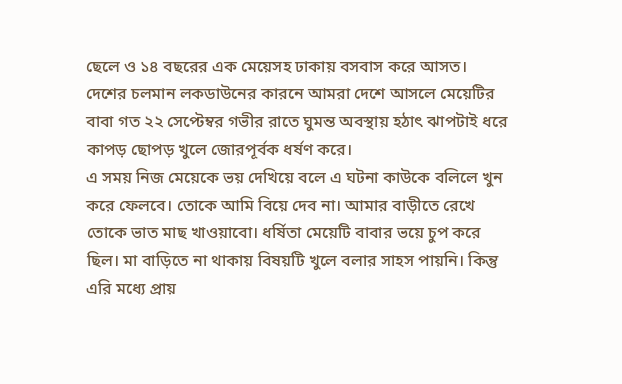ছেলে ও ১৪ বছরের এক মেয়েসহ ঢাকায় বসবাস করে আসত। দেশের চলমান লকডাউনের কারনে আমরা দেশে আসলে মেয়েটির বাবা গত ২২ সেপ্টেম্বর গভীর রাতে ঘুমন্ত অবস্থায় হঠাৎ ঝাপটাই ধরে কাপড় ছোপড় খুলে জোরপূর্বক ধর্ষণ করে।
এ সময় নিজ মেয়েকে ভয় দেখিয়ে বলে এ ঘটনা কাউকে বলিলে খুন করে ফেলবে। তোকে আমি বিয়ে দেব না। আমার বাড়ীতে রেখে তোকে ভাত মাছ খাওয়াবো। ধর্ষিতা মেয়েটি বাবার ভয়ে চুপ করে ছিল। মা বাড়িতে না থাকায় বিষয়টি খুলে বলার সাহস পায়নি। কিন্তু এরি মধ্যে প্রায়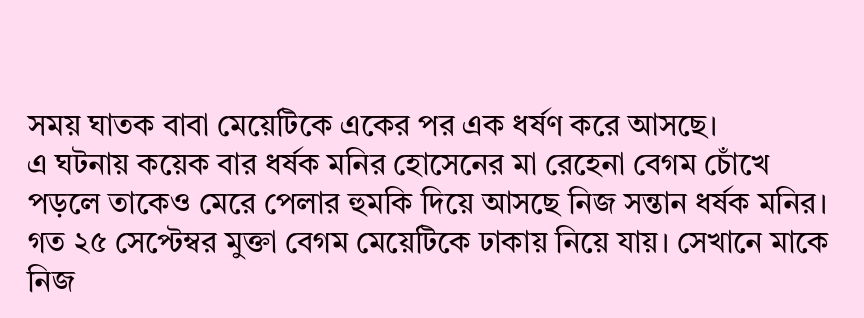সময় ঘাতক বাবা মেয়েটিকে একের পর এক ধর্ষণ করে আসছে।
এ ঘটনায় কয়েক বার ধর্ষক মনির হোসেনের মা রেহেনা বেগম চোঁখে পড়লে তাকেও মেরে পেলার হুমকি দিয়ে আসছে নিজ সন্তান ধর্ষক মনির।
গত ২৫ সেপ্টেম্বর মুক্তা বেগম মেয়েটিকে ঢাকায় নিয়ে যায়। সেখানে মাকে নিজ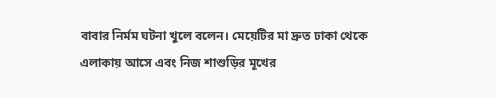বাবার নির্মম ঘটনা খুলে বলেন। মেয়েটির মা দ্রুত ঢাকা থেকে এলাকায় আসে এবং নিজ শাশুড়ির মূখের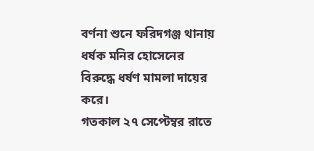বর্ণনা শুনে ফরিদগঞ্জ থানায় ধর্ষক মনির হোসেনের বিরুদ্ধে ধর্ষণ মামলা দায়ের করে।
গতকাল ২৭ সেপ্টেম্বর রাতে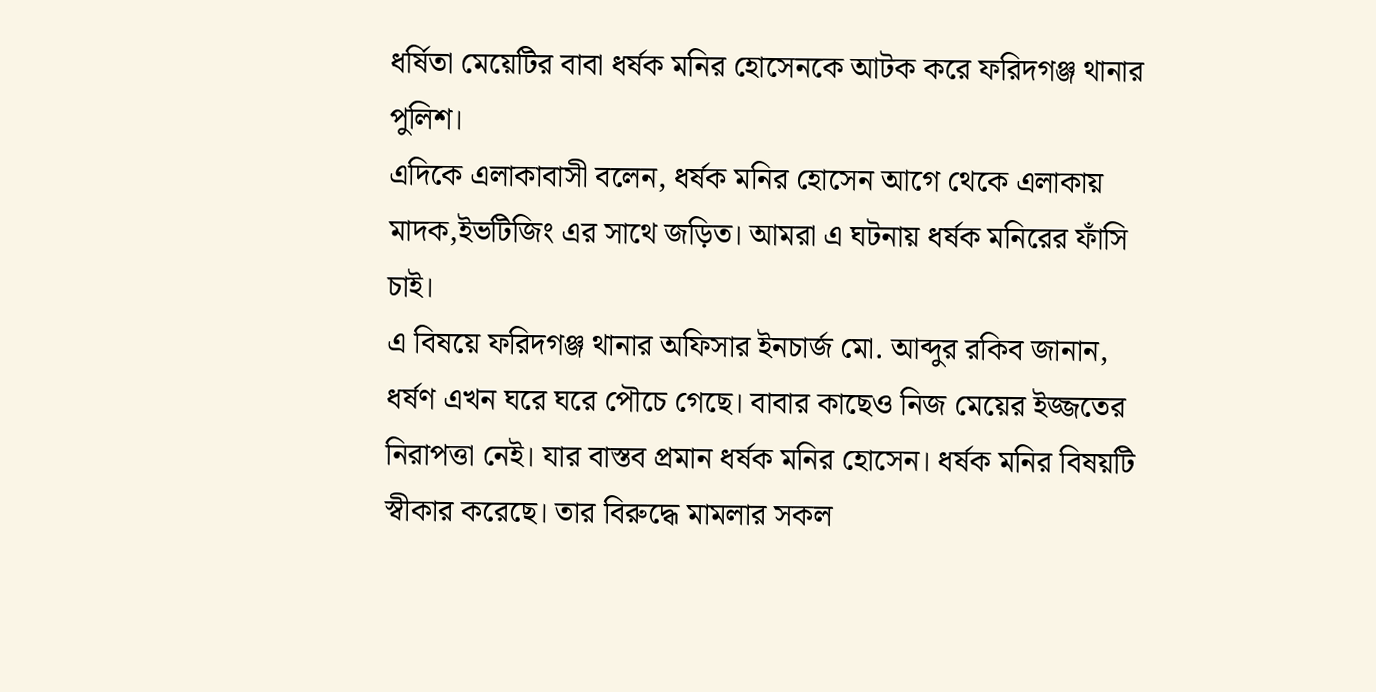ধর্ষিতা মেয়েটির বাবা ধর্ষক মনির হোসেনকে আটক করে ফরিদগঞ্জ থানার পুলিশ।
এদিকে এলাকাবাসী বলেন, ধর্ষক মনির হোসেন আগে থেকে এলাকায় মাদক,ইভটিজিং এর সাথে জড়িত। আমরা এ ঘটনায় ধর্ষক মনিরের ফাঁসি চাই।
এ বিষয়ে ফরিদগঞ্জ থানার অফিসার ইনচার্জ মো. আব্দুর রকিব জানান, ধর্ষণ এখন ঘরে ঘরে পৌচে গেছে। বাবার কাছেও নিজ মেয়ের ইজ্জতের নিরাপত্তা নেই। যার বাস্তব প্রমান ধর্ষক মনির হোসেন। ধর্ষক মনির বিষয়টি স্বীকার করেছে। তার বিরুদ্ধে মামলার সকল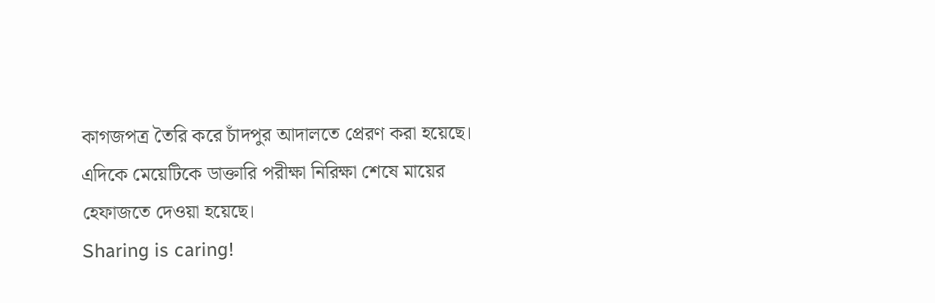কাগজপত্র তৈরি করে চাঁদপুর আদালতে প্রেরণ করা হয়েছে। এদিকে মেয়েটিকে ডাক্তারি পরীক্ষা নিরিক্ষা শেষে মায়ের হেফাজতে দেওয়া হয়েছে।
Sharing is caring!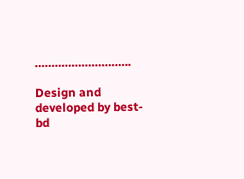………………………..

Design and developed by best-bd